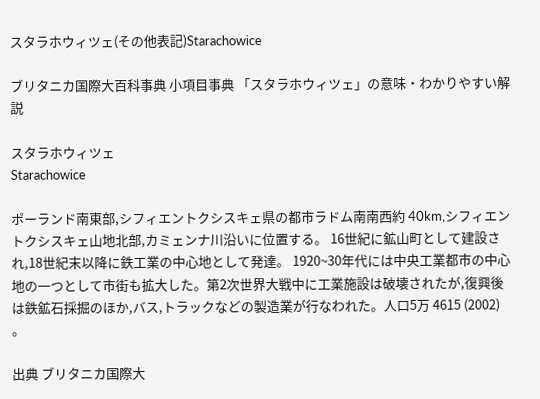スタラホウィツェ(その他表記)Starachowice

ブリタニカ国際大百科事典 小項目事典 「スタラホウィツェ」の意味・わかりやすい解説

スタラホウィツェ
Starachowice

ポーランド南東部,シフィエントクシスキェ県の都市ラドム南南西約 40km,シフィエントクシスキェ山地北部,カミェンナ川沿いに位置する。 16世紀に鉱山町として建設され,18世紀末以降に鉄工業の中心地として発達。 1920~30年代には中央工業都市の中心地の一つとして市街も拡大した。第2次世界大戦中に工業施設は破壊されたが,復興後は鉄鉱石採掘のほか,バス,トラックなどの製造業が行なわれた。人口5万 4615 (2002) 。

出典 ブリタニカ国際大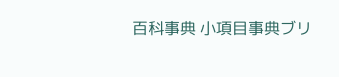百科事典 小項目事典ブリ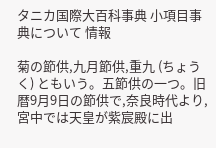タニカ国際大百科事典 小項目事典について 情報

菊の節供,九月節供,重九 (ちょうく) ともいう。五節供の一つ。旧暦9月9日の節供で,奈良時代より,宮中では天皇が紫宸殿に出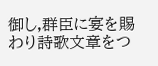御し,群臣に宴を賜わり詩歌文章をつ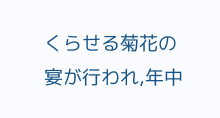くらせる菊花の宴が行われ,年中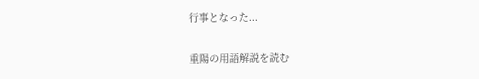行事となった...

重陽の用語解説を読む